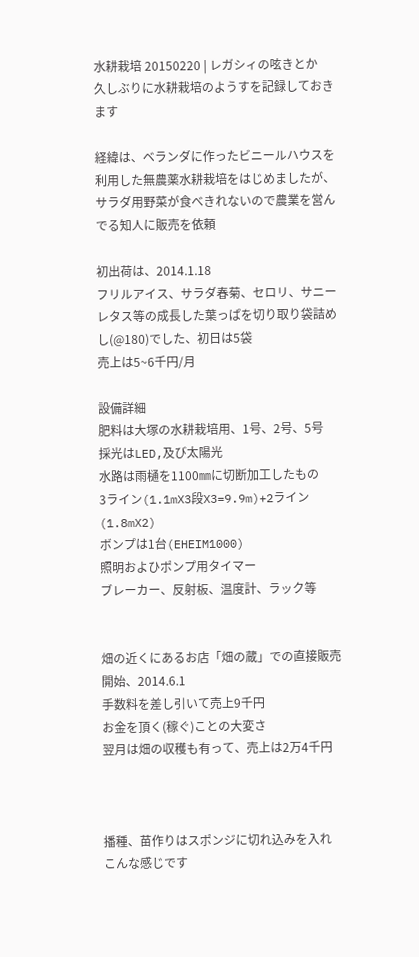水耕栽培 20150220 | レガシィの呟きとか
久しぶりに水耕栽培のようすを記録しておきます

経緯は、ベランダに作ったビニールハウスを利用した無農薬水耕栽培をはじめましたが、サラダ用野菜が食べきれないので農業を営んでる知人に販売を依頼

初出荷は、2014.1.18
フリルアイス、サラダ春菊、セロリ、サニーレタス等の成長した葉っぱを切り取り袋詰めし(@180)でした、初日は5袋
売上は5~6千円/月

設備詳細
肥料は大塚の水耕栽培用、1号、2号、5号
採光はLED,及び太陽光
水路は雨樋を1100㎜に切断加工したもの
3ライン(1.1mX3段X3=9.9m)+2ライン(1.8mX2)
ボンプは1台(EHEIM1000)
照明およひポンプ用タイマー
ブレーカー、反射板、温度計、ラック等


畑の近くにあるお店「畑の蔵」での直接販売開始、2014.6.1
手数料を差し引いて売上9千円
お金を頂く(稼ぐ)ことの大変さ
翌月は畑の収穫も有って、売上は2万4千円



播種、苗作りはスポンジに切れ込みを入れ
こんな感じです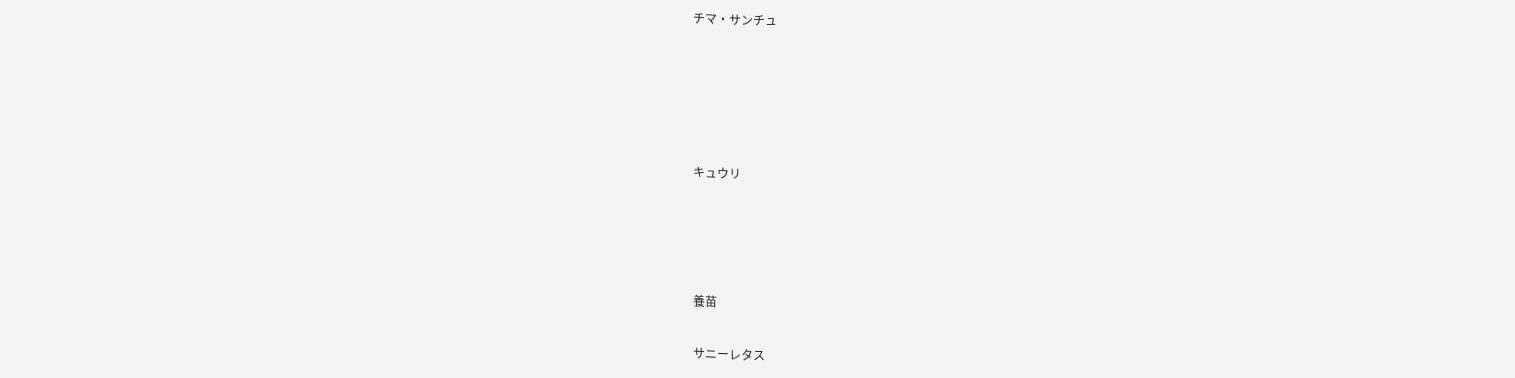チマ・サンチュ





キュウリ




養苗

サニーレタス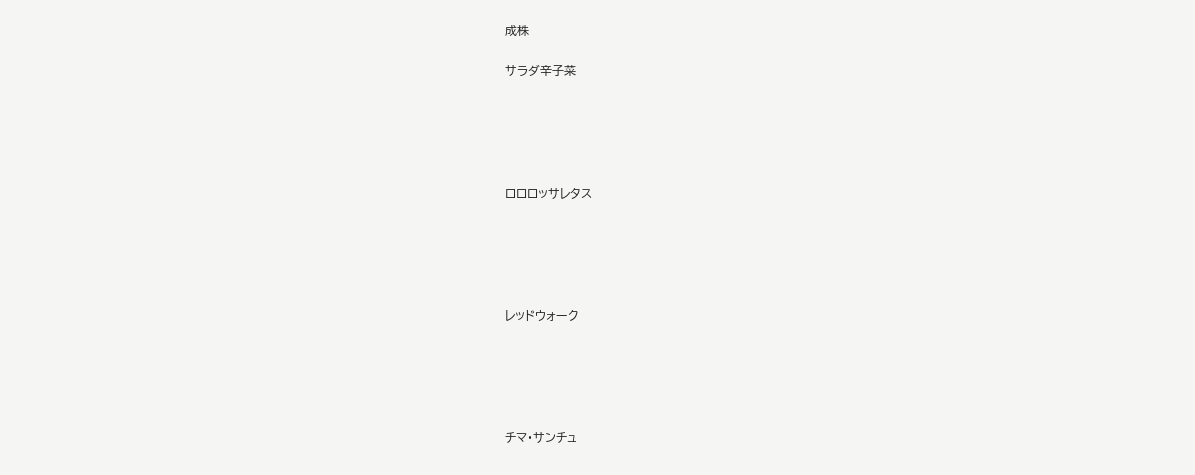成株

サラダ辛子菜





ロロロッサレタス





レッドウォーク





チマ・サンチュ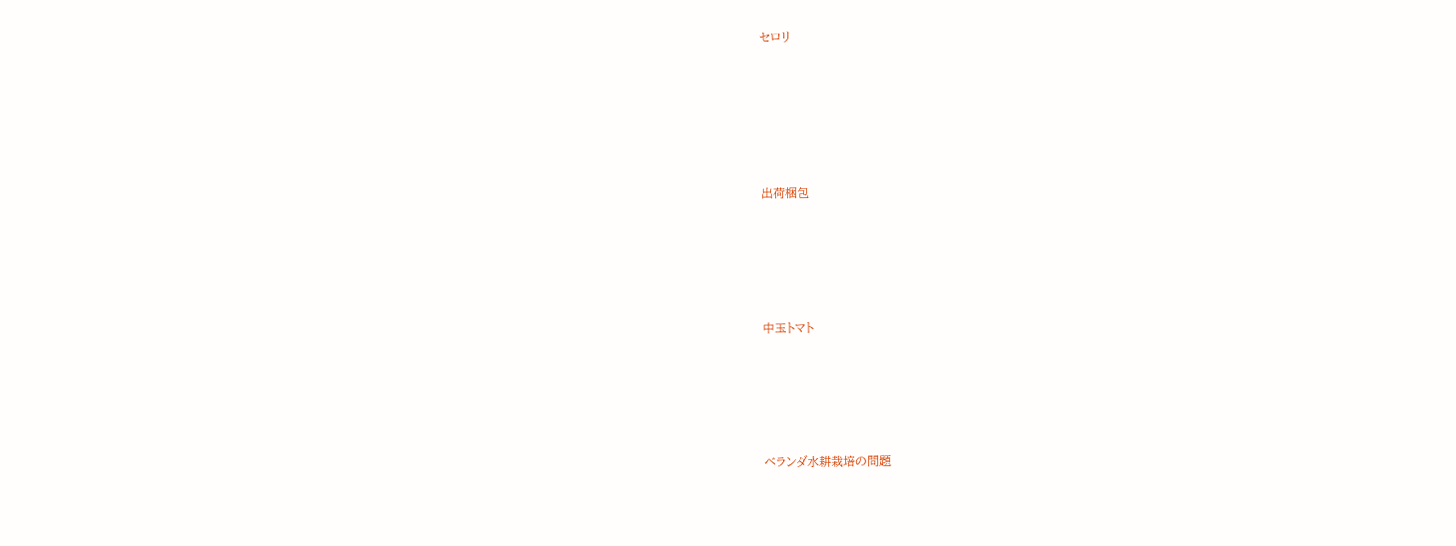セロリ






出荷梱包





中玉トマト





ベランダ水耕栽培の問題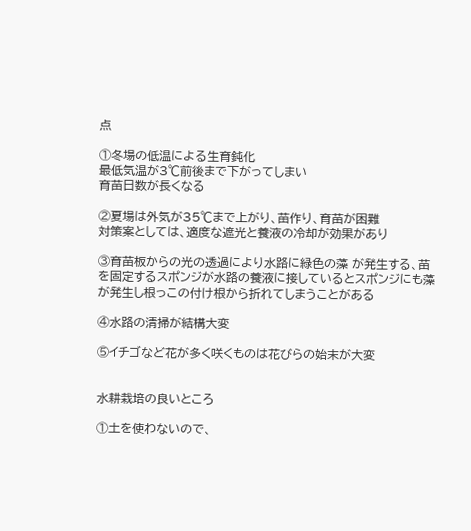点

①冬場の低温による生育鈍化
最低気温が3℃前後まで下がってしまい
育苗日数が長くなる

②夏場は外気が35℃まで上がり、苗作り、育苗が困難
対策案としては、適度な遮光と養液の冷却が効果があり

③育苗板からの光の透過により水路に緑色の藻 が発生する、苗を固定するスポンジが水路の養液に接しているとスポンジにも藻が発生し根っこの付け根から折れてしまうことがある

④水路の清掃が結構大変

⑤イチゴなど花が多く咲くものは花びらの始末が大変


水耕栽培の良いところ

①土を使わないので、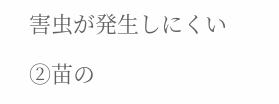害虫が発生しにくい

②苗の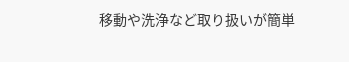移動や洗浄など取り扱いが簡単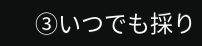③いつでも採り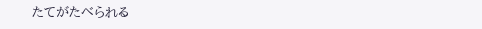たてがたべられる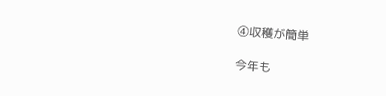④収穫が簡単

今年も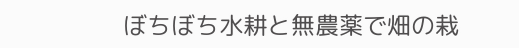ぼちぼち水耕と無農薬で畑の栽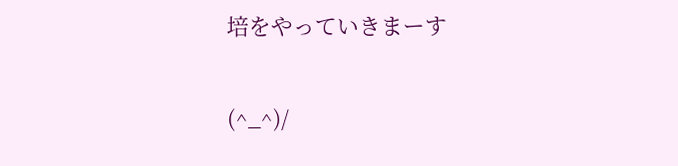培をやっていきまーす

(^_^)/